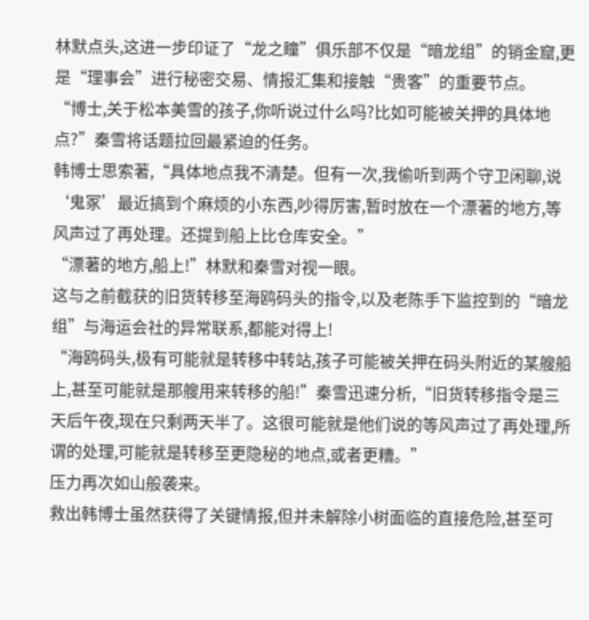林默点头,这进一步印证了“龙之瞳”俱乐部不仅是“暗龙组”的销金窟,更是“理事会”进行秘密交易、情报汇集和接触“贵客”的重要节点。
“博士,关于松本美雪的孩子,你听说过什么吗?比如可能被关押的具体地点?”秦雪将话题拉回最紧迫的任务。
韩博士思索著,“具体地点我不清楚。但有一次,我偷听到两个守卫闲聊,说‘鬼冢’最近搞到个麻烦的小东西,吵得厉害,暂时放在一个漂著的地方,等风声过了再处理。还提到船上比仓库安全。”
“漂著的地方,船上!”林默和秦雪对视一眼。
这与之前截获的旧货转移至海鸥码头的指令,以及老陈手下监控到的“暗龙组”与海运会社的异常联系,都能对得上!
“海鸥码头,极有可能就是转移中转站,孩子可能被关押在码头附近的某艘船上,甚至可能就是那艘用来转移的船!”秦雪迅速分析,“旧货转移指令是三天后午夜,现在只剩两天半了。这很可能就是他们说的等风声过了再处理,所谓的处理,可能就是转移至更隐秘的地点,或者更糟。”
压力再次如山般袭来。
救出韩博士虽然获得了关键情报,但并未解除小树面临的直接危险,甚至可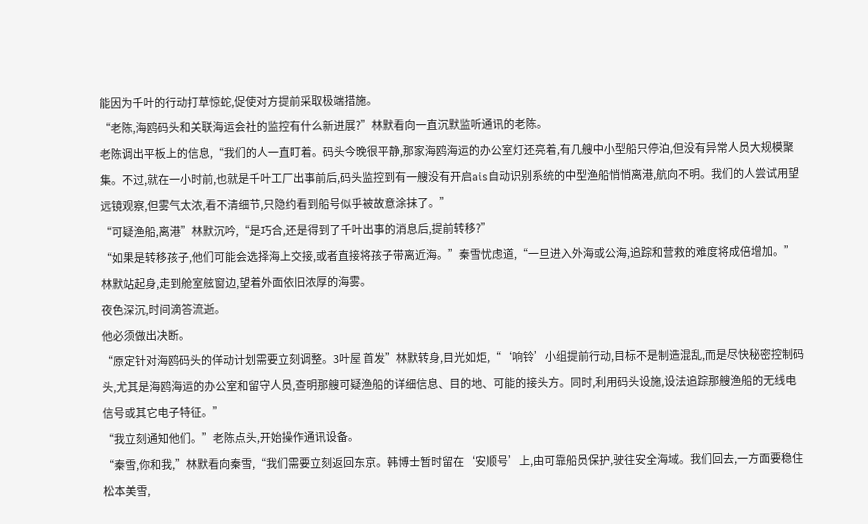能因为千叶的行动打草惊蛇,促使对方提前采取极端措施。
“老陈,海鸥码头和关联海运会社的监控有什么新进展?”林默看向一直沉默监听通讯的老陈。
老陈调出平板上的信息,“我们的人一直盯着。码头今晚很平静,那家海鸥海运的办公室灯还亮着,有几艘中小型船只停泊,但没有异常人员大规模聚集。不过,就在一小时前,也就是千叶工厂出事前后,码头监控到有一艘没有开启ais自动识别系统的中型渔船悄悄离港,航向不明。我们的人尝试用望远镜观察,但雾气太浓,看不清细节,只隐约看到船号似乎被故意涂抹了。”
“可疑渔船,离港”林默沉吟,“是巧合,还是得到了千叶出事的消息后,提前转移?”
“如果是转移孩子,他们可能会选择海上交接,或者直接将孩子带离近海。”秦雪忧虑道,“一旦进入外海或公海,追踪和营救的难度将成倍增加。”
林默站起身,走到舱室舷窗边,望着外面依旧浓厚的海雾。
夜色深沉,时间滴答流逝。
他必须做出决断。
“原定针对海鸥码头的佯动计划需要立刻调整。3叶屋 首发”林默转身,目光如炬,“‘响铃’小组提前行动,目标不是制造混乱,而是尽快秘密控制码头,尤其是海鸥海运的办公室和留守人员,查明那艘可疑渔船的详细信息、目的地、可能的接头方。同时,利用码头设施,设法追踪那艘渔船的无线电信号或其它电子特征。”
“我立刻通知他们。”老陈点头,开始操作通讯设备。
“秦雪,你和我,”林默看向秦雪,“我们需要立刻返回东京。韩博士暂时留在‘安顺号’上,由可靠船员保护,驶往安全海域。我们回去,一方面要稳住松本美雪,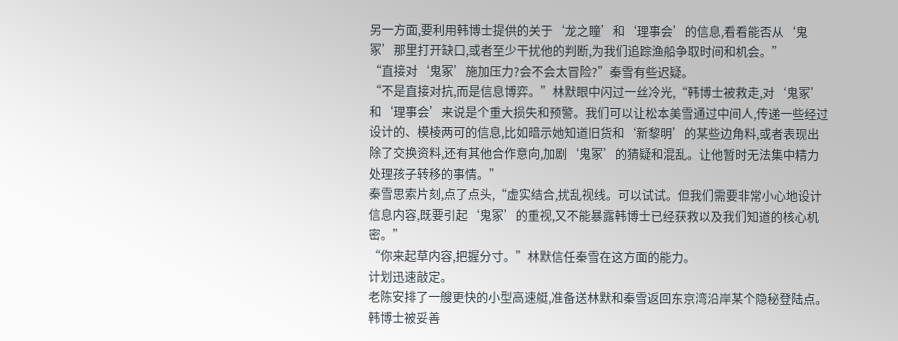另一方面,要利用韩博士提供的关于‘龙之瞳’和‘理事会’的信息,看看能否从‘鬼冢’那里打开缺口,或者至少干扰他的判断,为我们追踪渔船争取时间和机会。”
“直接对‘鬼冢’施加压力?会不会太冒险?”秦雪有些迟疑。
“不是直接对抗,而是信息博弈。”林默眼中闪过一丝冷光,“韩博士被救走,对‘鬼冢’和‘理事会’来说是个重大损失和预警。我们可以让松本美雪通过中间人,传递一些经过设计的、模棱两可的信息,比如暗示她知道旧货和‘新黎明’的某些边角料,或者表现出除了交换资料,还有其他合作意向,加剧‘鬼冢’的猜疑和混乱。让他暂时无法集中精力处理孩子转移的事情。”
秦雪思索片刻,点了点头,“虚实结合,扰乱视线。可以试试。但我们需要非常小心地设计信息内容,既要引起‘鬼冢’的重视,又不能暴露韩博士已经获救以及我们知道的核心机密。”
“你来起草内容,把握分寸。”林默信任秦雪在这方面的能力。
计划迅速敲定。
老陈安排了一艘更快的小型高速艇,准备送林默和秦雪返回东京湾沿岸某个隐秘登陆点。
韩博士被妥善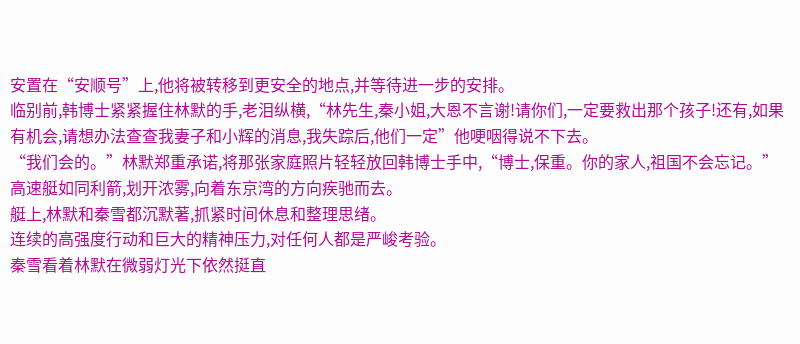安置在“安顺号”上,他将被转移到更安全的地点,并等待进一步的安排。
临别前,韩博士紧紧握住林默的手,老泪纵横,“林先生,秦小姐,大恩不言谢!请你们,一定要救出那个孩子!还有,如果有机会,请想办法查查我妻子和小辉的消息,我失踪后,他们一定”他哽咽得说不下去。
“我们会的。”林默郑重承诺,将那张家庭照片轻轻放回韩博士手中,“博士,保重。你的家人,祖国不会忘记。”
高速艇如同利箭,划开浓雾,向着东京湾的方向疾驰而去。
艇上,林默和秦雪都沉默著,抓紧时间休息和整理思绪。
连续的高强度行动和巨大的精神压力,对任何人都是严峻考验。
秦雪看着林默在微弱灯光下依然挺直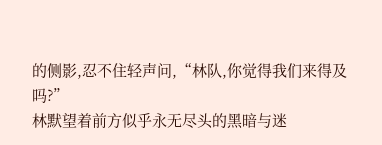的侧影,忍不住轻声问,“林队,你觉得我们来得及吗?”
林默望着前方似乎永无尽头的黑暗与迷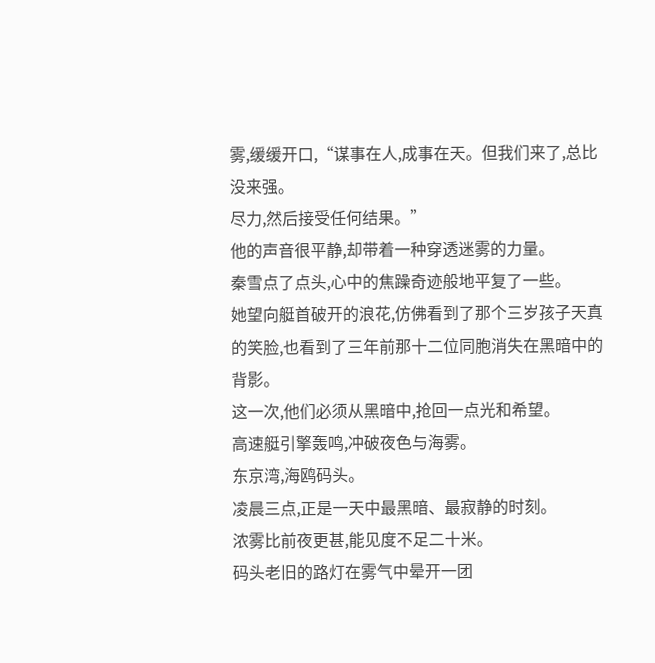雾,缓缓开口,“谋事在人,成事在天。但我们来了,总比没来强。
尽力,然后接受任何结果。”
他的声音很平静,却带着一种穿透迷雾的力量。
秦雪点了点头,心中的焦躁奇迹般地平复了一些。
她望向艇首破开的浪花,仿佛看到了那个三岁孩子天真的笑脸,也看到了三年前那十二位同胞消失在黑暗中的背影。
这一次,他们必须从黑暗中,抢回一点光和希望。
高速艇引擎轰鸣,冲破夜色与海雾。
东京湾,海鸥码头。
凌晨三点,正是一天中最黑暗、最寂静的时刻。
浓雾比前夜更甚,能见度不足二十米。
码头老旧的路灯在雾气中晕开一团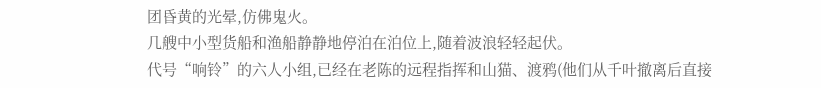团昏黄的光晕,仿佛鬼火。
几艘中小型货船和渔船静静地停泊在泊位上,随着波浪轻轻起伏。
代号“响铃”的六人小组,已经在老陈的远程指挥和山猫、渡鸦(他们从千叶撤离后直接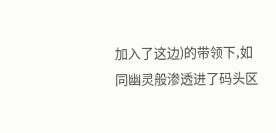加入了这边)的带领下,如同幽灵般渗透进了码头区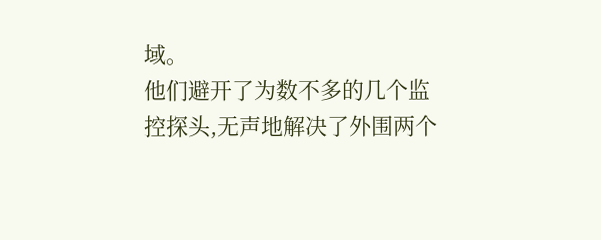域。
他们避开了为数不多的几个监控探头,无声地解决了外围两个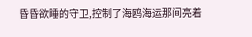昏昏欲睡的守卫,控制了海鸥海运那间亮着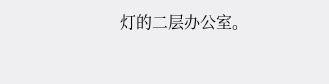灯的二层办公室。